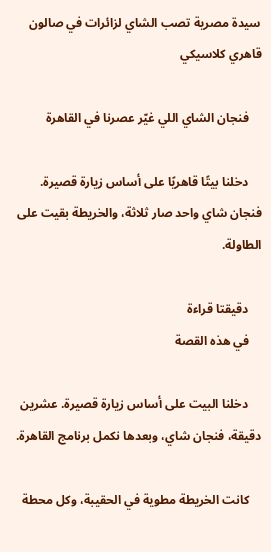سيدة مصرية تصب الشاي لزائرات في صالون قاهري كلاسيكي

    فنجان الشاي اللي غيّر عصرنا في القاهرة

    دخلنا بيتًا قاهريًا على أساس زيارة قصيرة. فنجان شاي واحد صار ثلاثة، والخريطة بقيت على الطاولة.

    دقيقتا قراءة
    في هذه القصة

    دخلنا البيت على أساس زيارة قصيرة. عشرين دقيقة، فنجان شاي، وبعدها نكمل برنامج القاهرة.

    كانت الخريطة مطوية في الحقيبة، وكل محطة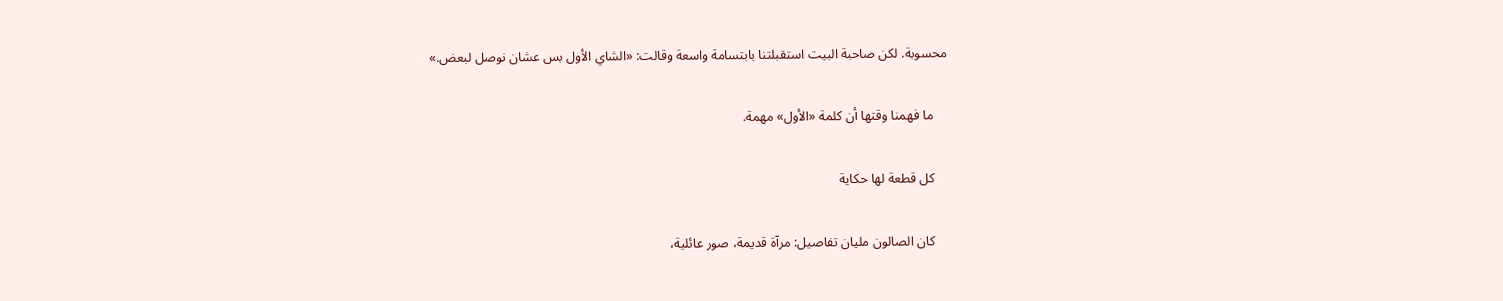محسوبة. لكن صاحبة البيت استقبلتنا بابتسامة واسعة وقالت: «الشاي الأول بس عشان نوصل لبعض.»

    ما فهمنا وقتها أن كلمة «الأول» مهمة.

    كل قطعة لها حكاية

    كان الصالون مليان تفاصيل: مرآة قديمة، صور عائلية،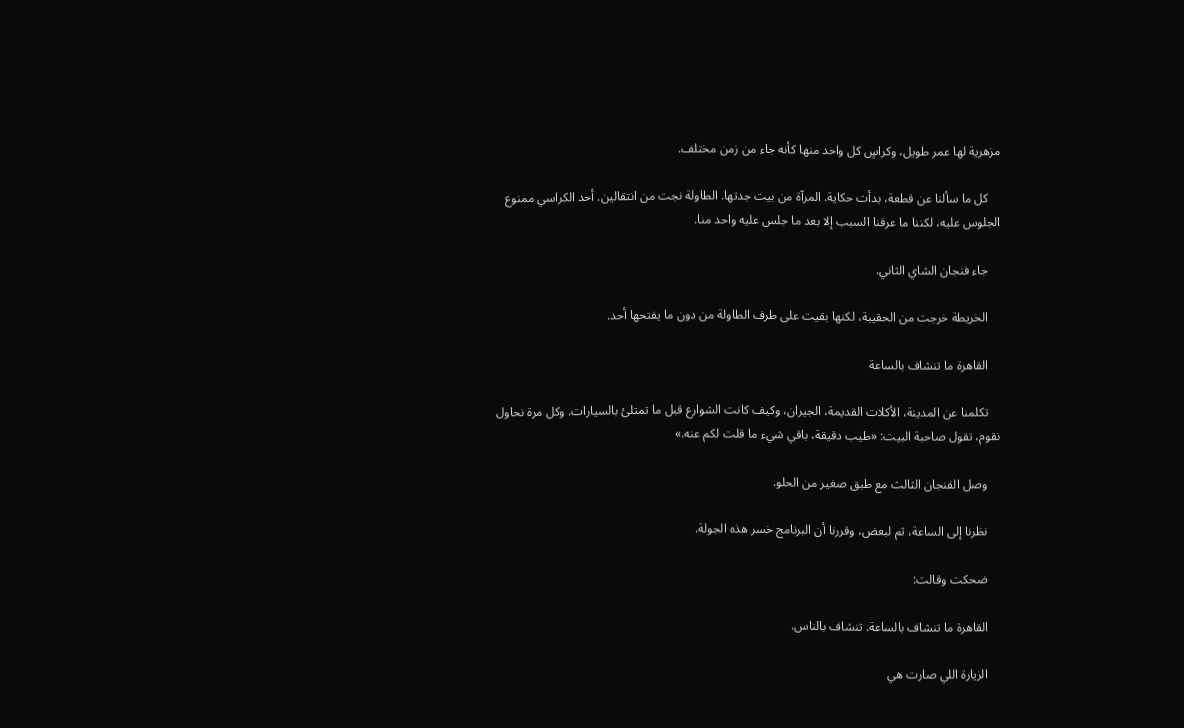مزهرية لها عمر طويل، وكراسٍ كل واحد منها كأنه جاء من زمن مختلف.

    كل ما سألنا عن قطعة، بدأت حكاية. المرآة من بيت جدتها. الطاولة نجت من انتقالين. أحد الكراسي ممنوع الجلوس عليه، لكننا ما عرفنا السبب إلا بعد ما جلس عليه واحد منا.

    جاء فنجان الشاي الثاني.

    الخريطة خرجت من الحقيبة، لكنها بقيت على طرف الطاولة من دون ما يفتحها أحد.

    القاهرة ما تنشاف بالساعة

    تكلمنا عن المدينة، الأكلات القديمة، الجيران، وكيف كانت الشوارع قبل ما تمتلئ بالسيارات. وكل مرة نحاول نقوم، تقول صاحبة البيت: «طيب دقيقة، باقي شيء ما قلت لكم عنه.»

    وصل الفنجان الثالث مع طبق صغير من الحلو.

    نظرنا إلى الساعة، ثم لبعض، وقررنا أن البرنامج خسر هذه الجولة.

    ضحكت وقالت:

    القاهرة ما تنشاف بالساعة. تنشاف بالناس.

    الزيارة اللي صارت هي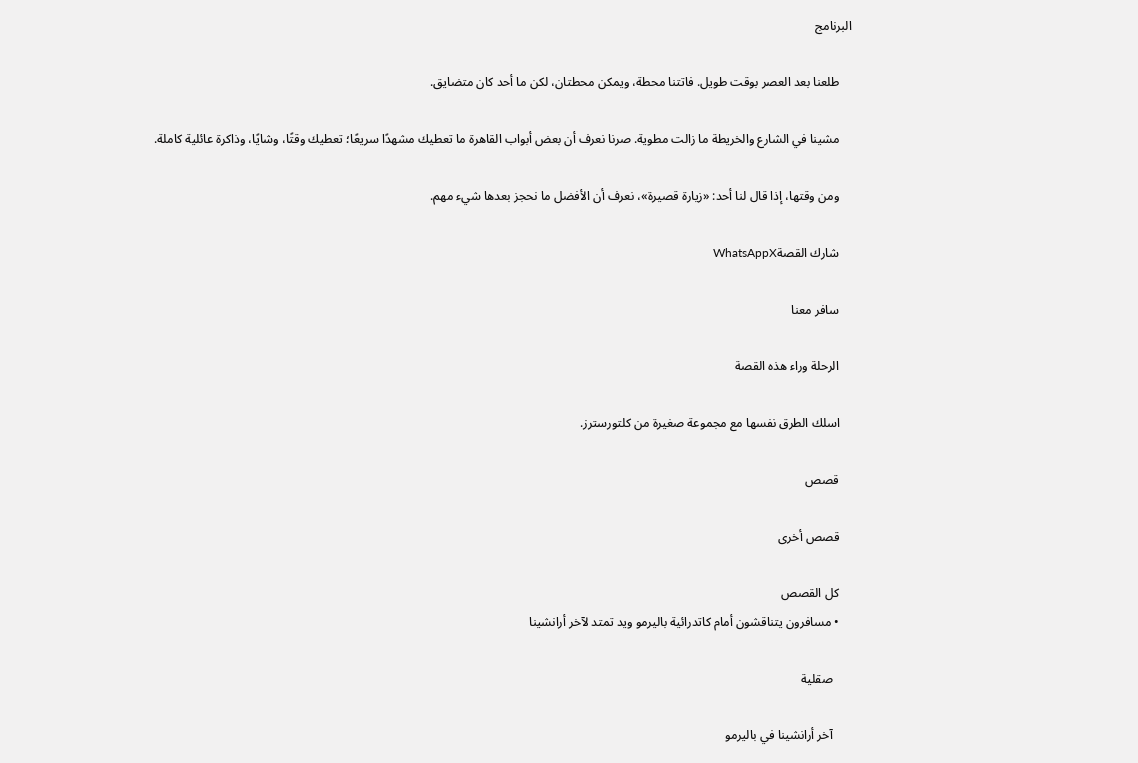البرنامج

    طلعنا بعد العصر بوقت طويل. فاتتنا محطة، ويمكن محطتان، لكن ما أحد كان متضايق.

    مشينا في الشارع والخريطة ما زالت مطوية. صرنا نعرف أن بعض أبواب القاهرة ما تعطيك مشهدًا سريعًا؛ تعطيك وقتًا، وشايًا، وذاكرة عائلية كاملة.

    ومن وقتها، إذا قال لنا أحد: «زيارة قصيرة»، نعرف أن الأفضل ما نحجز بعدها شيء مهم.

    شارك القصةWhatsAppX

    سافر معنا

    الرحلة وراء هذه القصة

    اسلك الطرق نفسها مع مجموعة صغيرة من كلتورسترز.

    قصص

    قصص أخرى

    كل القصص
    • مسافرون يتناقشون أمام كاتدرائية باليرمو ويد تمتد لآخر أرانشينا

      صقلية

      آخر أرانشينا في باليرمو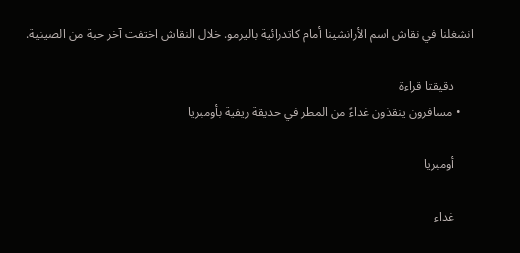انشغلنا في نقاش اسم الأرانشينا أمام كاتدرائية باليرمو. خلال النقاش اختفت آخر حبة من الصينية.

      دقيقتا قراءة
    • مسافرون ينقذون غداءً من المطر في حديقة ريفية بأومبريا

      أومبريا

      غداء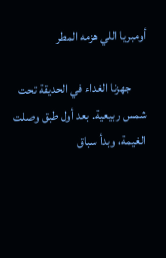أومبريا اللي هزمه المطر

      جهزنا الغداء في الحديقة تحت شمس ربيعية. بعد أول طبق وصلت الغيمة، وبدأ سباق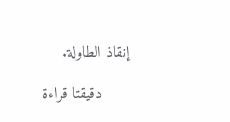إنقاذ الطاولة.

      دقيقتا قراءة